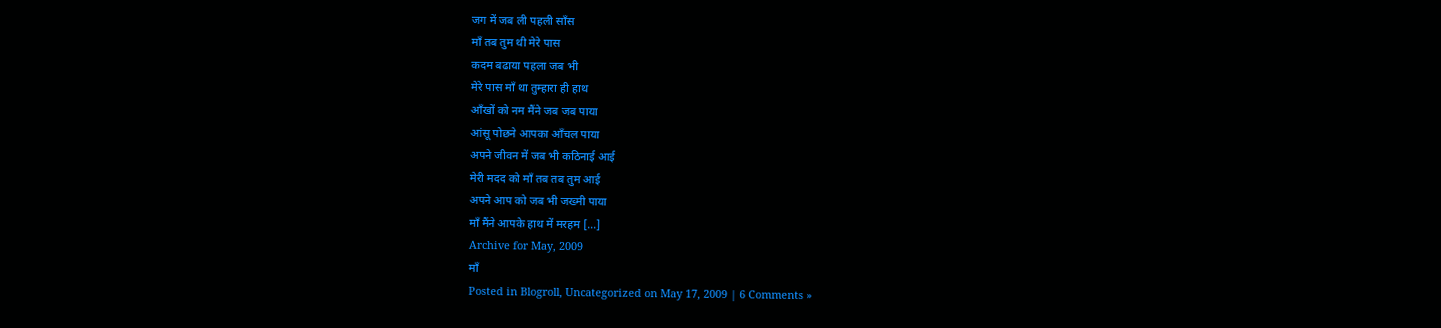जग में जब ली पहली साँस
माँ तब तुम थी मेरे पास
कदम बढाया पहला जब भी
मेरे पास माँ था तुम्हारा ही हाथ
आँखों को नम मैंने जब जब पाया
आंसू पोछने आपका आँचल पाया
अपने जीवन में जब भी कठिनाई आई
मेरी मदद को माँ तब तब तुम आई
अपने आप को जब भी जख्मी पाया
माँ मैंने आपके हाथ में मरहम [...]
Archive for May, 2009
माँ
Posted in Blogroll, Uncategorized on May 17, 2009 | 6 Comments »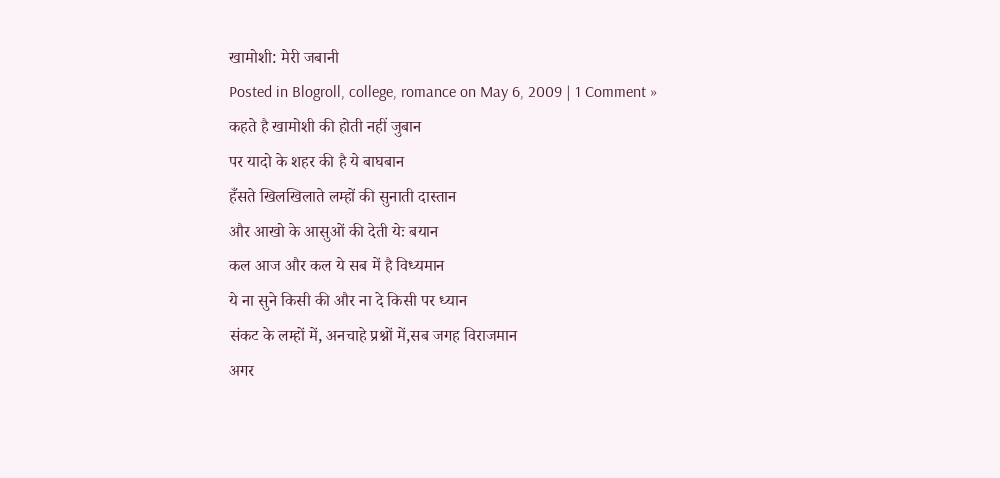खामोशी: मेरी जबानी
Posted in Blogroll, college, romance on May 6, 2009 | 1 Comment »
कहते है खामोशी की होती नहीं जुबान
पर यादो के शहर की है ये बाघबान
हँसते खिलखिलाते लम्हों की सुनाती दास्तान
और आखो के आसुओं की देती येः बयान
कल आज और कल ये सब में है विध्यमान
ये ना सुने किसी की और ना दे किसी पर ध्यान
संकट के लम्हों में, अनचाहे प्रश्नों में,सब जगह विराजमान
अगर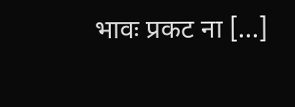भावः प्रकट ना [...]